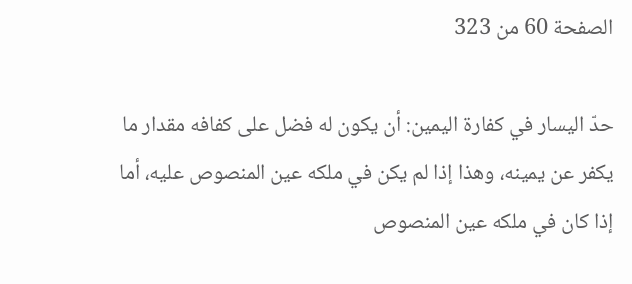الصفحة 60 من 323

حدّ اليسار في كفارة اليمين: أن يكون له فضل على كفافه مقدار ما يكفر عن يمينه، وهذا إذا لم يكن في ملكه عين المنصوص عليه، أما إذا كان في ملكه عين المنصوص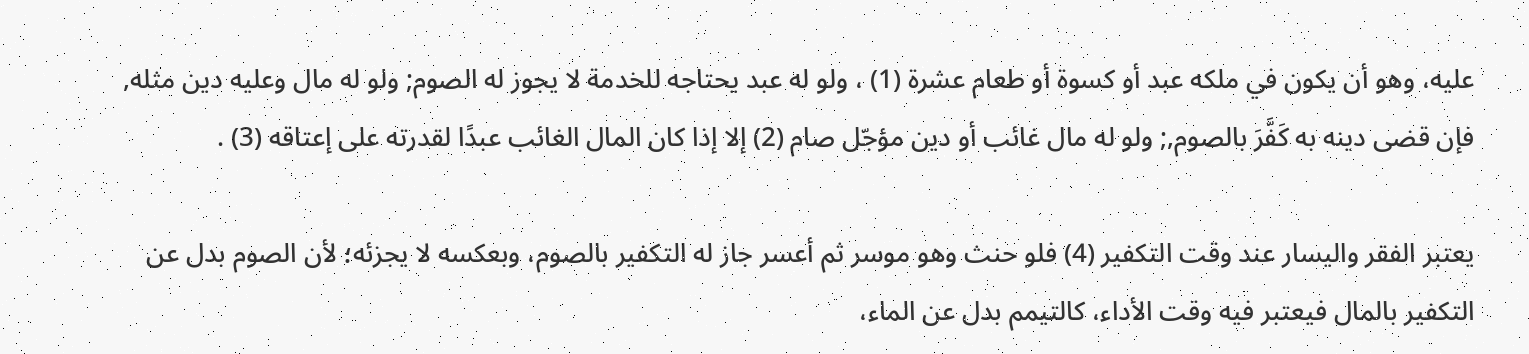عليه، وهو أن يكون في ملكه عبد أو كسوة أو طعام عشرة (1) ، ولو له عبد يحتاجه للخدمة لا يجوز له الصوم; ولو له مال وعليه دين مثله, فإن قضى دينه به كَفَّرَ بالصوم,; ولو له مال غائب أو دين مؤجّل صام (2) إلا إذا كان المال الغائب عبدًا لقدرته على إعتاقه (3) .

يعتبر الفقر واليسار عند وقت التكفير (4) فلو حنث وهو موسر ثم أعسر جاز له التكفير بالصوم، وبعكسه لا يجزئه؛ لأن الصوم بدل عن التكفير بالمال فيعتبر فيه وقت الأداء، كالتيمم بدل عن الماء،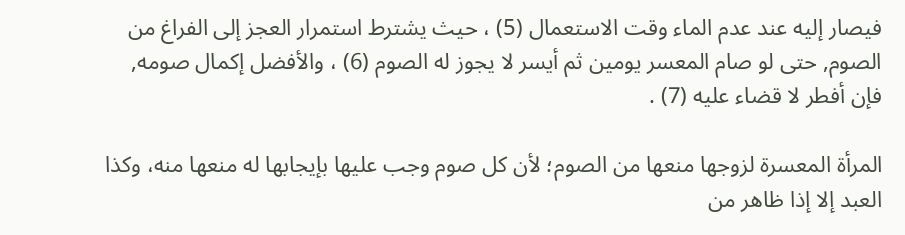فيصار إليه عند عدم الماء وقت الاستعمال (5) ، حيث يشترط استمرار العجز إلى الفراغ من الصوم, حتى لو صام المعسر يومين ثم أيسر لا يجوز له الصوم (6) ، والأفضل إكمال صومه, فإن أفطر لا قضاء عليه (7) .

المرأة المعسرة لزوجها منعها من الصوم؛ لأن كل صوم وجب عليها بإيجابها له منعها منه، وكذا العبد إلا إذا ظاهر من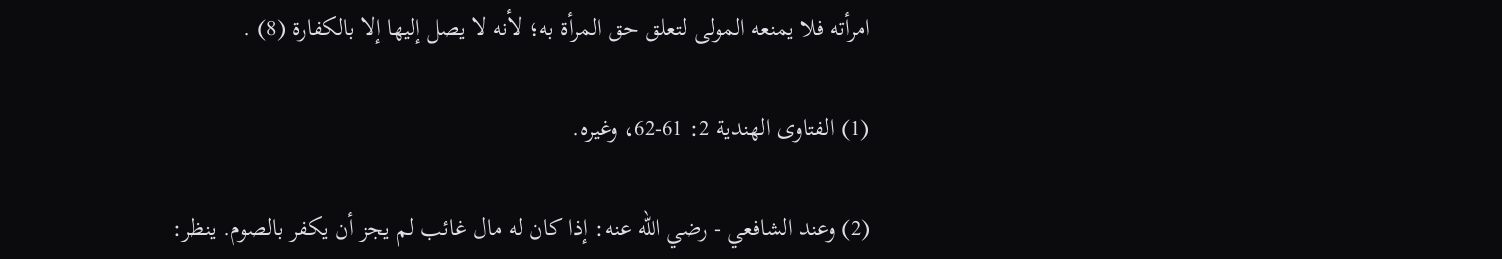امرأته فلا يمنعه المولى لتعلق حق المرأة به؛ لأنه لا يصل إليها إلا بالكفارة (8) .

(1) الفتاوى الهندية 2: 61-62، وغيره.

(2) وعند الشافعي - رضي الله عنه: إذا كان له مال غائب لم يجز أن يكفر بالصوم. ينظر: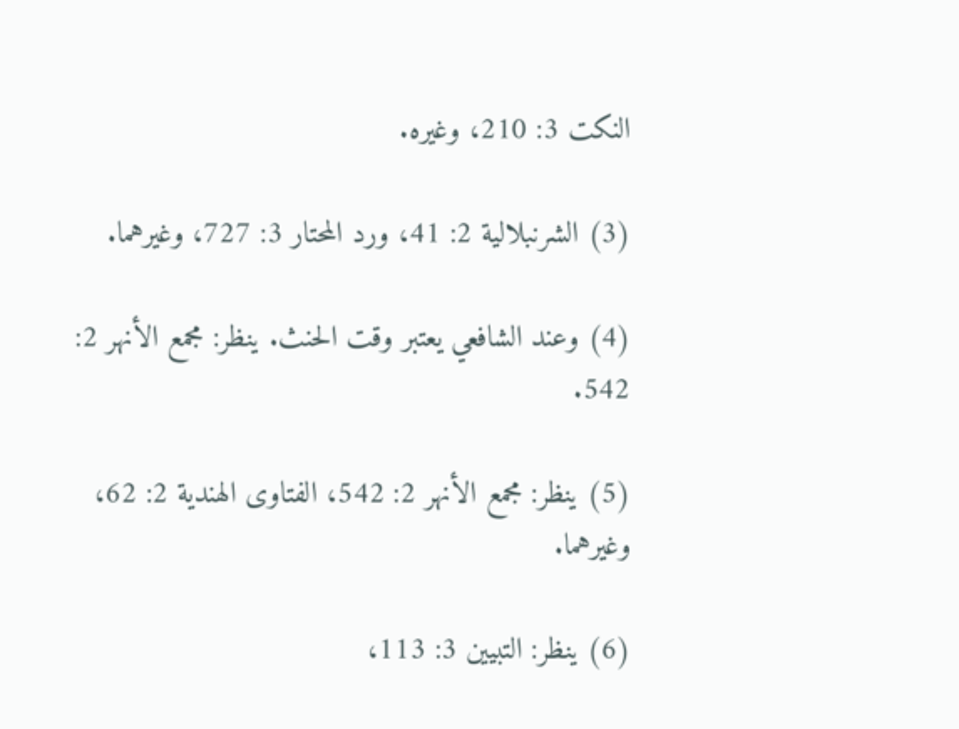النكت 3: 210، وغيره.

(3) الشرنبلالية 2: 41، ورد المحتار 3: 727، وغيرهما.

(4) وعند الشافعي يعتبر وقت الحنث. ينظر: مجمع الأنهر 2: 542.

(5) ينظر: مجمع الأنهر 2: 542، الفتاوى الهندية 2: 62، وغيرهما.

(6) ينظر: التبيين 3: 113،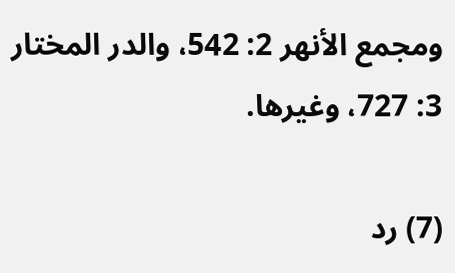ومجمع الأنهر 2: 542، والدر المختار 3: 727، وغيرها.

(7) رد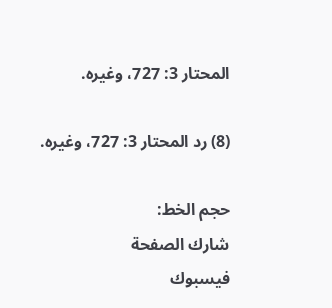المحتار 3: 727، وغيره.

(8) رد المحتار 3: 727، وغيره.

حجم الخط:
شارك الصفحة
فيسبوك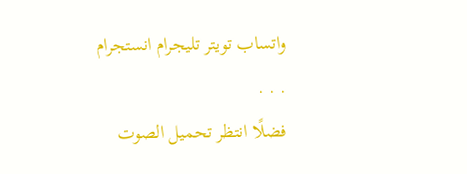واتساب تويتر تليجرام انستجرام
. . .
فضلًا انتظر تحميل الصوت